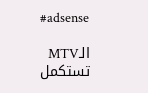#adsense

الـMTV تستكمل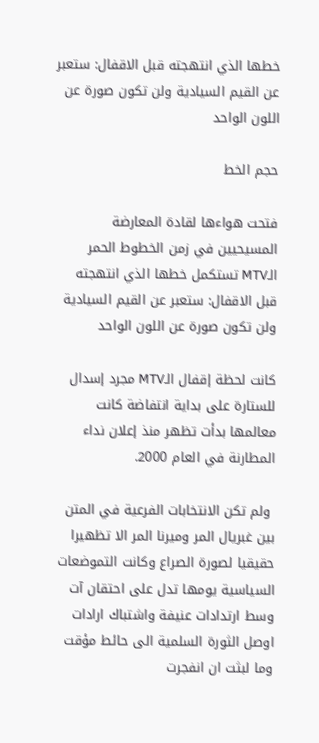خطها الذي انتهجته قبل الاقفال: ستعبر عن القيم السيادية ولن تكون صورة عن اللون الواحد

حجم الخط

فتحت هواءها لقادة المعارضة المسيحيين في زمن الخطوط الحمر
الـMTV تستكمل خطها الذي انتهجته قبل الاقفال: ستعبر عن القيم السيادية ولن تكون صورة عن اللون الواحد

كانت لحظة إقفال الـMTV مجرد إسدال للستارة على بداية انتفاضة كانت معالمها بدأت تظهر منذ إعلان نداء المطارنة في العام 2000.

 ولم تكن الانتخابات الفرعية في المتن بين غبريال المر وميرنا المر الا تظهيرا حقيقيا لصورة الصراع وكانت التموضعات السياسية يومها تدل على احتقان آت وسط ارتدادات عنيفة واشتباك ارادات اوصل الثورة السلمية الى حائط مؤقت وما لبثت ان انفجرت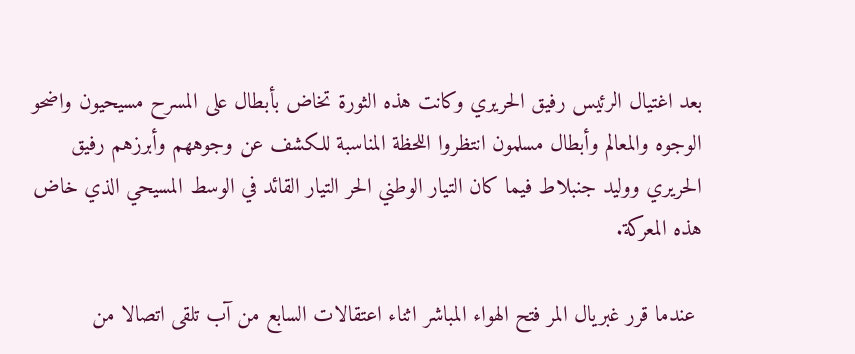بعد اغتيال الرئيس رفيق الحريري وكانت هذه الثورة تخاض بأبطال على المسرح مسيحيون واضحو الوجوه والمعالم وأبطال مسلمون انتظروا اللحظة المناسبة للكشف عن وجوههم وأبرزهم رفيق الحريري ووليد جنبلاط فيما كان التيار الوطني الحر التيار القائد في الوسط المسيحي الذي خاض هذه المعركة.

 عندما قرر غبريال المر فتح الهواء المباشر اثناء اعتقالات السابع من آب تلقى اتصالا من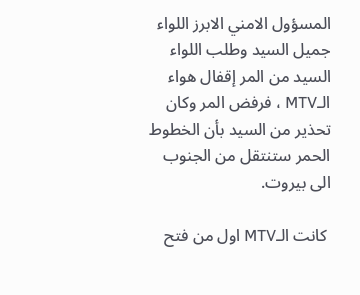المسؤول الامني الابرز اللواء جميل السيد وطلب اللواء السيد من المر إقفال هواء الـMTV ، فرفض المر وكان تحذير من السيد بأن الخطوط الحمر ستنتقل من الجنوب الى بيروت.

 كانت الـMTV اول من فتح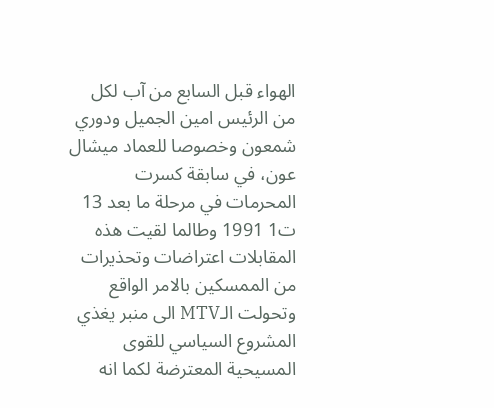الهواء قبل السابع من آب لكل من الرئيس امين الجميل ودوري شمعون وخصوصا للعماد ميشال عون، في سابقة كسرت المحرمات في مرحلة ما بعد 13 ت1 1991 وطالما لقيت هذه المقابلات اعتراضات وتحذيرات من الممسكين بالامر الواقع وتحولت الـMTV الى منبر يغذي المشروع السياسي للقوى المسيحية المعترضة لكما انه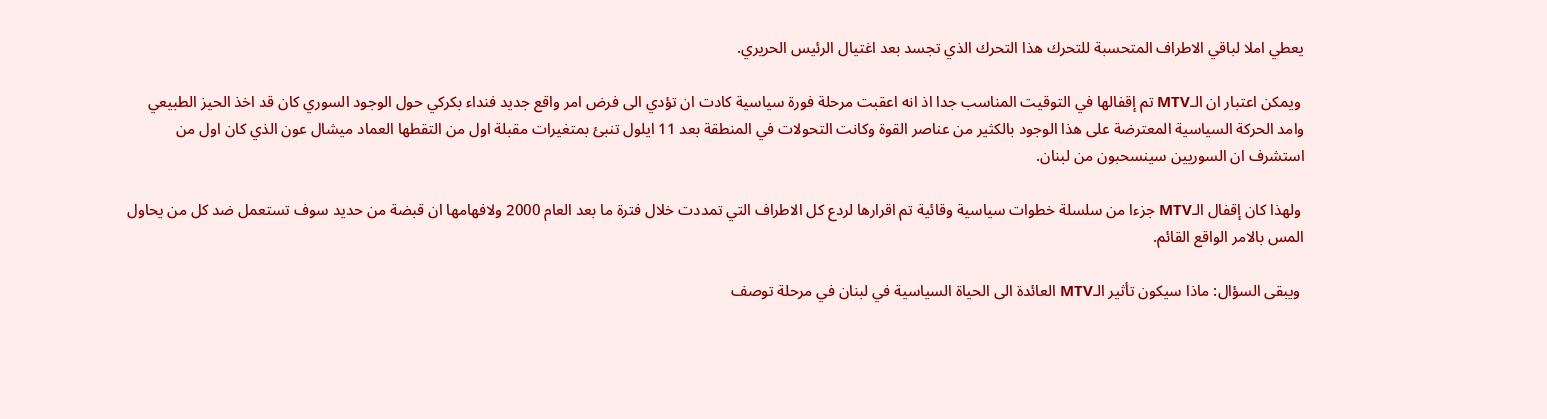يعطي املا لباقي الاطراف المتحسبة للتحرك هذا التحرك الذي تجسد بعد اغتيال الرئيس الحريري.

 ويمكن اعتبار ان الـMTV تم إقفالها في التوقيت المناسب جدا اذ انه اعقبت مرحلة فورة سياسية كادت ان تؤدي الى فرض امر واقع جديد فنداء بكركي حول الوجود السوري كان قد اخذ الحيز الطبيعي وامد الحركة السياسية المعترضة على هذا الوجود بالكثير من عناصر القوة وكانت التحولات في المنطقة بعد 11 ايلول تنبئ بمتغيرات مقبلة اول من التقطها العماد ميشال عون الذي كان اول من استشرف ان السوريين سينسحبون من لبنان.

 ولهذا كان إقفال الـMTV جزءا من سلسلة خطوات سياسية وقائية تم اقرارها لردع كل الاطراف التي تمددت خلال فترة ما بعد العام 2000 ولافهامها ان قبضة من حديد سوف تستعمل ضد كل من يحاول المس بالامر الواقع القائم.

 ويبقى السؤال: ماذا سيكون تأثير الـMTV العائدة الى الحياة السياسية في لبنان في مرحلة توصف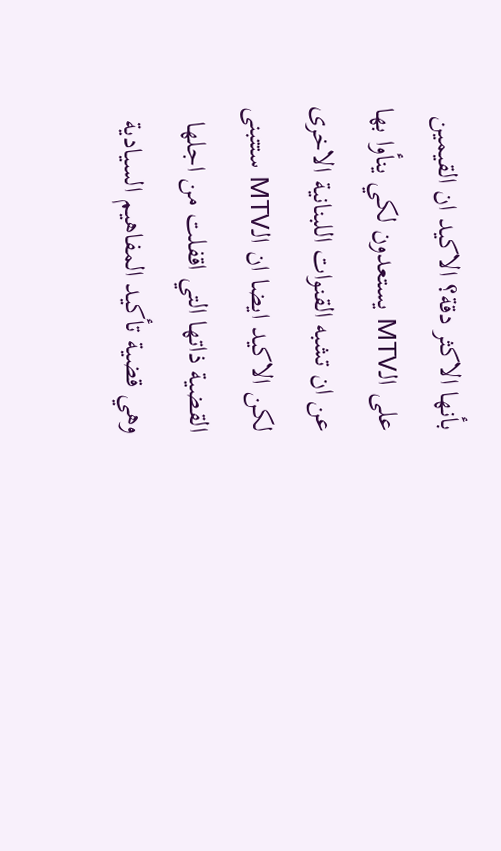بأنها الاكثر دقة؟ الاكيد ان القيمين على الـMTV يستعدون لكي ينأوا بها عن ان تشبه القنوات اللبنانية الاخرى لكن الاكيد ايضا ان الـMTV ستتبنى القضية ذاتها التي اقفلت من اجلها وهي قضية تأكيد المفاهيم السيادية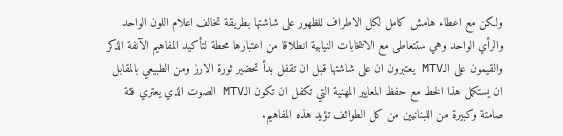ولكن مع اعطاء هامش كامل لكل الاطراف للظهور على شاشتها بطريقة تخالف اعلام اللون الواحد والرأي الواحد وهي ستتعاطى مع الانتخابات النيابية انطلاقا من اعتبارها محطة لتأكيد المفاهيم الآنفة الذكر والقيمون على الـMTV يعتبرون ان على شاشتها قبل ان تقفل بدأ تحضير ثورة الارز ومن الطبيعي بالمقابل ان يستكمل هذا الخط مع حفظ المعايير المهنية التي تكفل ان تكون الـMTV الصوت الذي يعتري فئة صامتة وكبيرة من اللبنانيين من كل الطوائف تؤيد هذه المفاهيم.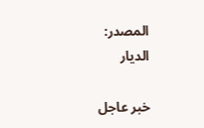المصدر:
الديار

خبر عاجل